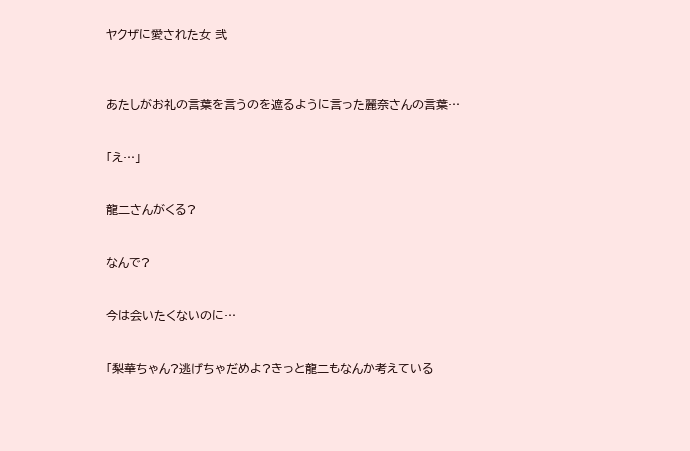ヤクザに愛された女 弐



あたしがお礼の言葉を言うのを遮るように言った麗奈さんの言葉…


「え…」


龍二さんがくる?


なんで?


今は会いたくないのに…


「梨華ちゃん?逃げちゃだめよ?きっと龍二もなんか考えている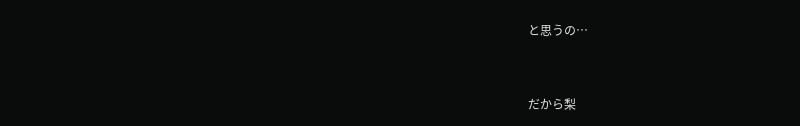と思うの…


だから梨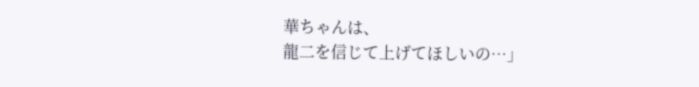華ちゃんは、
龍二を信じて上げてほしいの…」